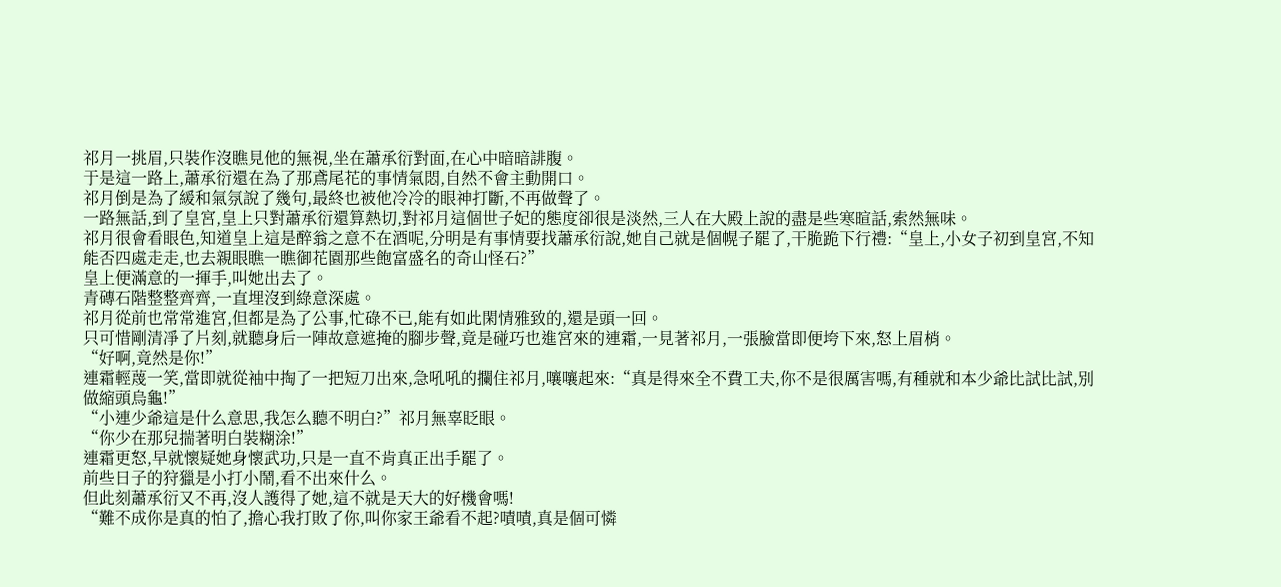祁月一挑眉,只裝作沒瞧見他的無視,坐在蕭承衍對面,在心中暗暗誹腹。
于是這一路上,蕭承衍還在為了那鳶尾花的事情氣悶,自然不會主動開口。
祁月倒是為了緩和氣氛說了幾句,最終也被他冷冷的眼神打斷,不再做聲了。
一路無話,到了皇宮,皇上只對蕭承衍還算熱切,對祁月這個世子妃的態度卻很是淡然,三人在大殿上說的盡是些寒暄話,索然無味。
祁月很會看眼色,知道皇上這是醉翁之意不在酒呢,分明是有事情要找蕭承衍說,她自己就是個幌子罷了,干脆跪下行禮:“皇上,小女子初到皇宮,不知能否四處走走,也去親眼瞧一瞧御花園那些飽富盛名的奇山怪石?”
皇上便滿意的一揮手,叫她出去了。
青磚石階整整齊齊,一直埋沒到綠意深處。
祁月從前也常常進宮,但都是為了公事,忙碌不已,能有如此閑情雅致的,還是頭一回。
只可惜剛清凈了片刻,就聽身后一陣故意遮掩的腳步聲,竟是碰巧也進宮來的連霜,一見著祁月,一張臉當即便垮下來,怒上眉梢。
“好啊,竟然是你!”
連霜輕蔑一笑,當即就從袖中掏了一把短刀出來,急吼吼的攔住祁月,嚷嚷起來:“真是得來全不費工夫,你不是很厲害嗎,有種就和本少爺比試比試,別做縮頭烏龜!”
“小連少爺這是什么意思,我怎么聽不明白?”祁月無辜眨眼。
“你少在那兒揣著明白裝糊涂!”
連霜更怒,早就懷疑她身懷武功,只是一直不肯真正出手罷了。
前些日子的狩獵是小打小鬧,看不出來什么。
但此刻蕭承衍又不再,沒人護得了她,這不就是天大的好機會嗎!
“難不成你是真的怕了,擔心我打敗了你,叫你家王爺看不起?嘖嘖,真是個可憐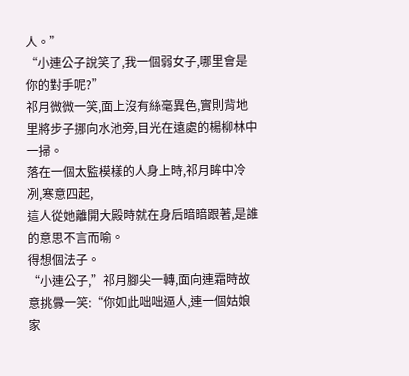人。”
“小連公子說笑了,我一個弱女子,哪里會是你的對手呢?”
祁月微微一笑,面上沒有絲毫異色,實則背地里將步子挪向水池旁,目光在遠處的楊柳林中一掃。
落在一個太監模樣的人身上時,祁月眸中冷冽,寒意四起,
這人從她離開大殿時就在身后暗暗跟著,是誰的意思不言而喻。
得想個法子。
“小連公子,”祁月腳尖一轉,面向連霜時故意挑釁一笑:“你如此咄咄逼人,連一個姑娘家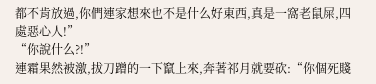都不肯放過,你們連家想來也不是什么好東西,真是一窩老鼠屎,四處惡心人!”
“你說什么?!”
連霜果然被激,拔刀蹭的一下竄上來,奔著祁月就要砍:“你個死賤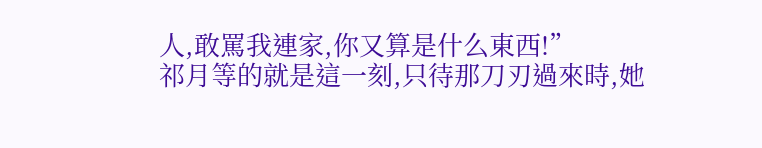人,敢罵我連家,你又算是什么東西!”
祁月等的就是這一刻,只待那刀刃過來時,她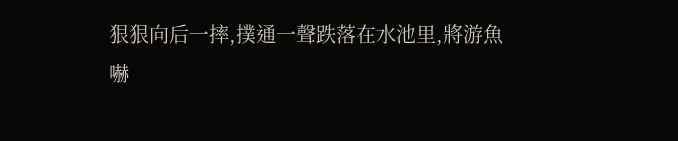狠狠向后一摔,撲通一聲跌落在水池里,將游魚嚇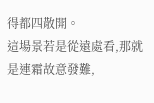得都四散開。
這場景若是從遠處看,那就是連霜故意發難,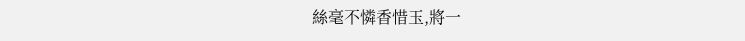絲毫不憐香惜玉,將一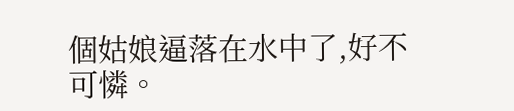個姑娘逼落在水中了,好不可憐。